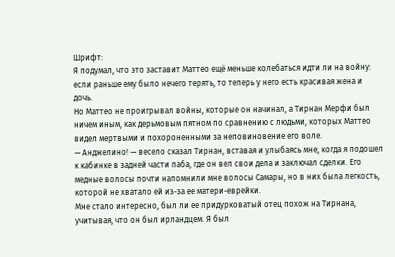Шрифт:
Я подумал, что это заставит Маттео ещё меньше колебаться идти ли на войну: если раньше ему было нечего терять, то теперь у него есть красивая жена и дочь.
Но Маттео не проигрывал войны, которые он начинал, а Тирнан Мерфи был ничем иным, как дерьмовым пятном по сравнению с людьми, которых Маттео видел мертвыми и похороненными за неповиновение его воле.
— Анджелино! — весело сказал Тирнан, вставая и улыбаясь мне, когда я подошел к кабинке в задней части паба, где он вел свои дела и заключал сделки. Его медные волосы почти напомнили мне волосы Самары, но в них была легкость, которой не хватало ей из-за ее матери-еврейки.
Мне стало интересно, был ли ее придурковатый отец похож на Тирнана, учитывая, что он был ирландцем. Я был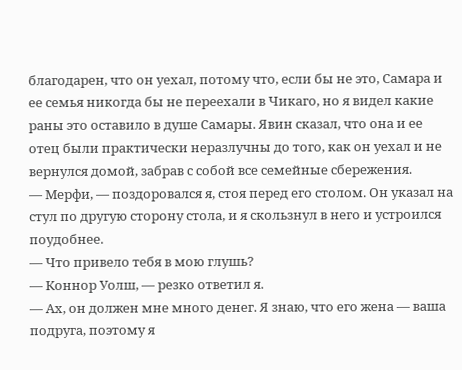благодарен, что он уехал, потому что, если бы не это, Самара и ее семья никогда бы не переехали в Чикаго, но я видел какие раны это оставило в душе Самары. Явин сказал, что она и ее отец были практически неразлучны до того, как он уехал и не вернулся домой, забрав с собой все семейные сбережения.
— Мерфи, — поздоровался я, стоя перед его столом. Он указал на стул по другую сторону стола, и я скользнул в него и устроился поудобнее.
— Что привело тебя в мою глушь?
— Коннор Уолш, — резко ответил я.
— Ах, он должен мне много денег. Я знаю, что его жена — ваша подруга, поэтому я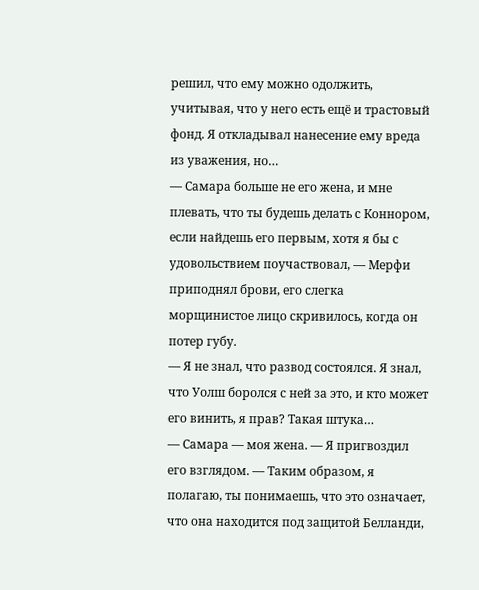решил, что ему можно одолжить, учитывая, что у него есть ещё и трастовый фонд. Я откладывал нанесение ему вреда из уважения, но…
— Самара больше не его жена, и мне плевать, что ты будешь делать с Коннором, если найдешь его первым, хотя я бы с удовольствием поучаствовал, — Мерфи приподнял брови, его слегка морщинистое лицо скривилось, когда он потер губу.
— Я не знал, что развод состоялся. Я знал, что Уолш боролся с ней за это, и кто может его винить, я прав? Такая штука…
— Самара — моя жена. — Я пригвоздил его взглядом. — Таким образом, я полагаю, ты понимаешь, что это означает, что она находится под защитой Белланди,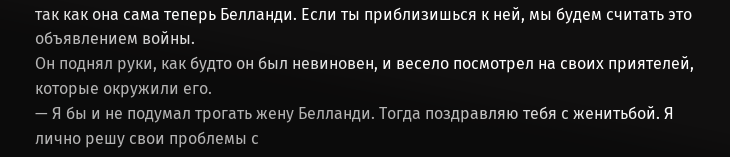так как она сама теперь Белланди. Если ты приблизишься к ней, мы будем считать это объявлением войны.
Он поднял руки, как будто он был невиновен, и весело посмотрел на своих приятелей, которые окружили его.
— Я бы и не подумал трогать жену Белланди. Тогда поздравляю тебя с женитьбой. Я лично решу свои проблемы с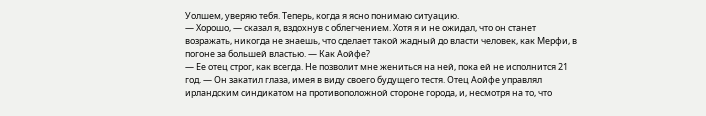Уолшем, уверяю тебя. Теперь, когда я ясно понимаю ситуацию.
— Хорошо, — сказал я, вздохнув с облегчением. Хотя я и не ожидал, что он станет возражать, никогда не знаешь, что сделает такой жадный до власти человек, как Мерфи, в погоне за большей властью. — Как Аойфе?
— Ее отец строг, как всегда. Не позволит мне жениться на ней, пока ей не исполнится 21 год. — Он закатил глаза, имея в виду своего будущего тестя. Отец Аойфе управлял ирландским синдикатом на противоположной стороне города, и, несмотря на то, что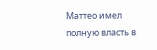Маттео имел полную власть в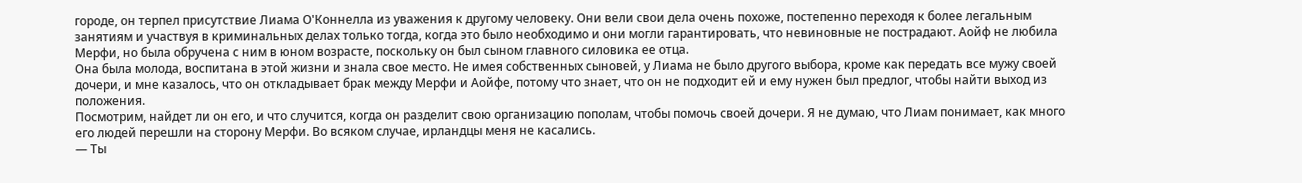городе, он терпел присутствие Лиама О'Коннелла из уважения к другому человеку. Они вели свои дела очень похоже, постепенно переходя к более легальным занятиям и участвуя в криминальных делах только тогда, когда это было необходимо и они могли гарантировать, что невиновные не пострадают. Аойф не любила Мерфи, но была обручена с ним в юном возрасте, поскольку он был сыном главного силовика ее отца.
Она была молода, воспитана в этой жизни и знала свое место. Не имея собственных сыновей, у Лиама не было другого выбора, кроме как передать все мужу своей дочери, и мне казалось, что он откладывает брак между Мерфи и Аойфе, потому что знает, что он не подходит ей и ему нужен был предлог, чтобы найти выход из положения.
Посмотрим, найдет ли он его, и что случится, когда он разделит свою организацию пополам, чтобы помочь своей дочери. Я не думаю, что Лиам понимает, как много его людей перешли на сторону Мерфи. Во всяком случае, ирландцы меня не касались.
— Ты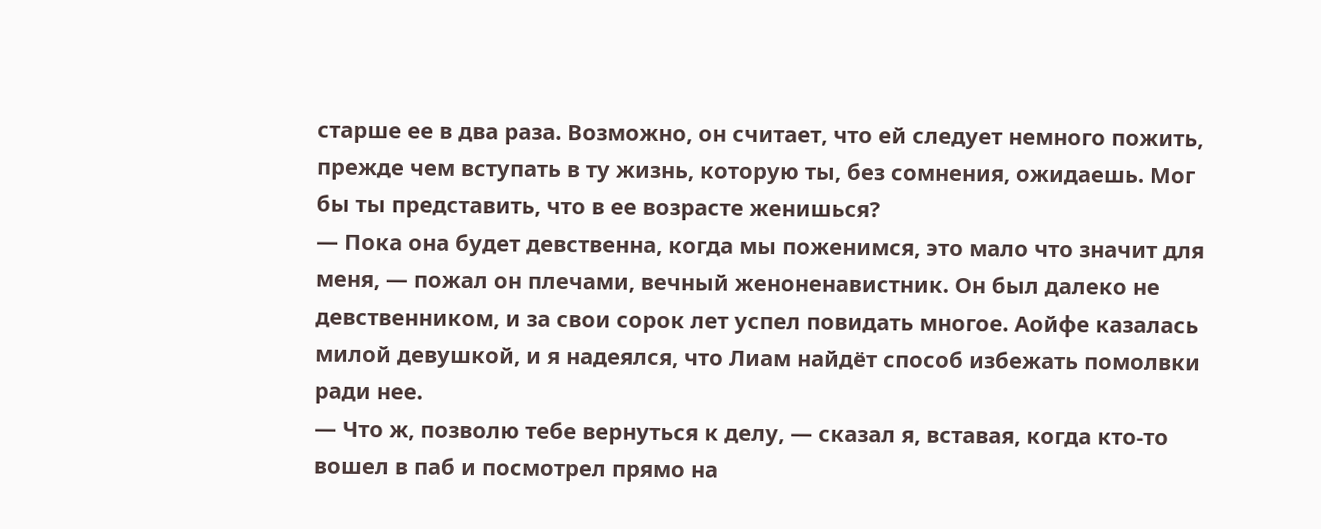старше ее в два раза. Возможно, он считает, что ей следует немного пожить, прежде чем вступать в ту жизнь, которую ты, без сомнения, ожидаешь. Мог бы ты представить, что в ее возрасте женишься?
— Пока она будет девственна, когда мы поженимся, это мало что значит для меня, — пожал он плечами, вечный женоненавистник. Он был далеко не девственником, и за свои сорок лет успел повидать многое. Аойфе казалась милой девушкой, и я надеялся, что Лиам найдёт способ избежать помолвки ради нее.
— Что ж, позволю тебе вернуться к делу, — сказал я, вставая, когда кто-то вошел в паб и посмотрел прямо на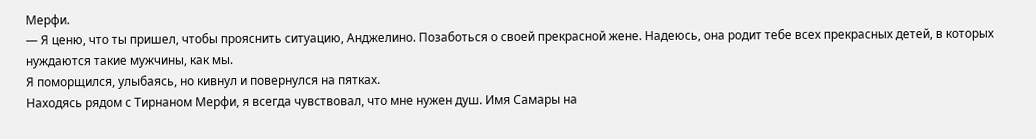Мерфи.
— Я ценю, что ты пришел, чтобы прояснить ситуацию, Анджелино. Позаботься о своей прекрасной жене. Надеюсь, она родит тебе всех прекрасных детей, в которых нуждаются такие мужчины, как мы.
Я поморщился, улыбаясь, но кивнул и повернулся на пятках.
Находясь рядом с Тирнаном Мерфи, я всегда чувствовал, что мне нужен душ. Имя Самары на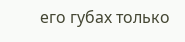его губах только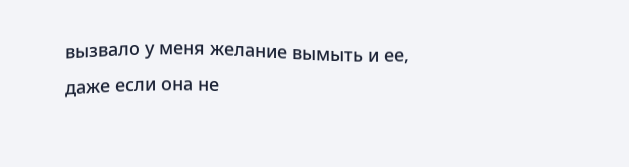вызвало у меня желание вымыть и ее, даже если она не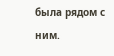была рядом с ним.